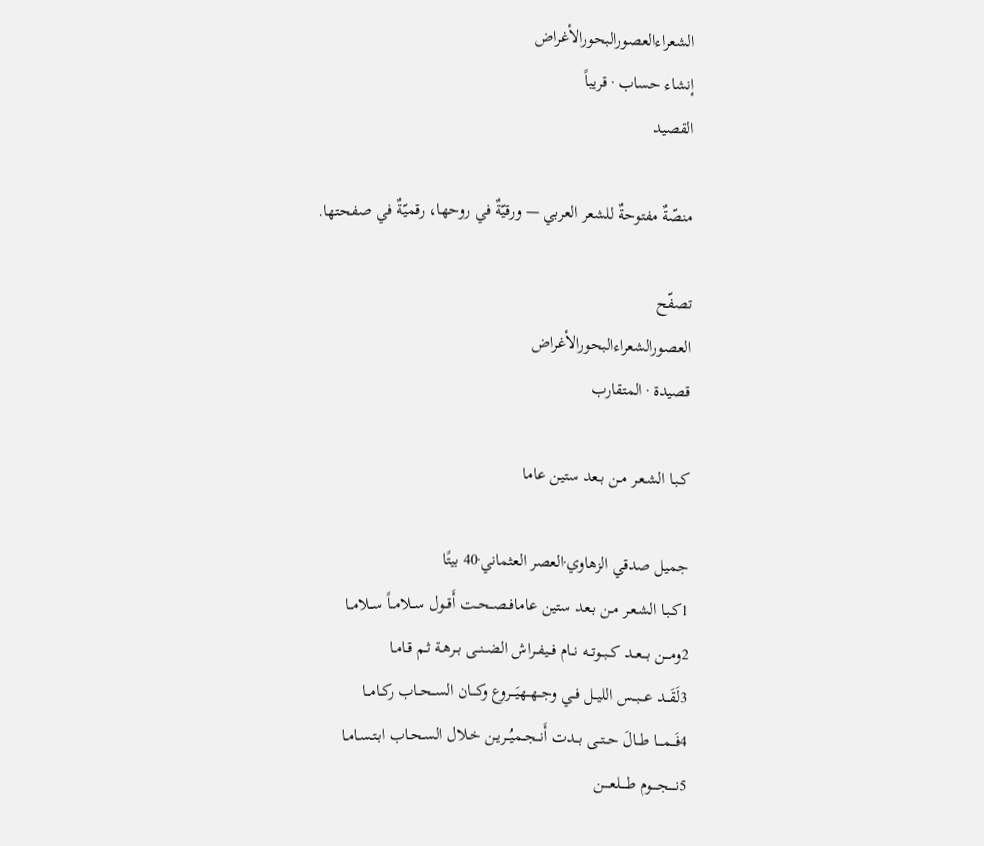الشعراءالعصورالبحورالأغراض
إنشاء حساب · قريباً
القصيد

منصّةٌ مفتوحةٌ للشعر العربي — ورقيّةٌ في روحها، رقميّةٌ في صفحتها.

تصفّح
العصورالشعراءالبحورالأغراض
قصيدة · المتقارب

كـبـا الشـعـر مـن بـعد ستين عاما

جميل صدقي الزهاوي·العصر العثماني·40 بيتًا
1كـبـا الشـعـر مـن بـعد ستين عامافــصــحــت أَقــول ســلامــاً ســلامــا
2ومـــن بـــعــد كــبــوتــه نــام فــيفــراش الضــنــى بــرهـة ثـم قـامـا
3لَقَـــد عـــبــس الليــل فــي وجــهــهيَـــروع وكـــان الســحــاب ركــامــا
4فَـــمـــا طــالَ حــتــى بــدت أَنــجــميُــريـن خـلال السـحـاب ابـتـسـامـا
5نــــجــــوم طــــلعــــن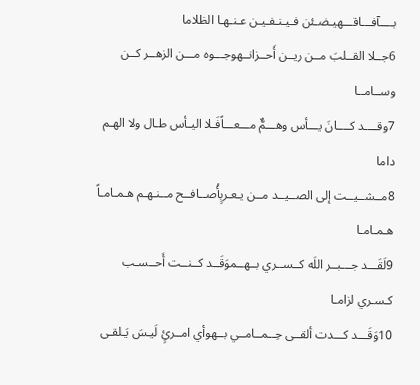بــــآفـــاقـــهيـضـئن فـيـنـفـيـن عـنـهـا الظلاما
6جــلا القــلبَ مــن ريــن أَحــزانــهوجـــوه مـــن الزهــر كــن وســامــا
7وقــــد كــــانَ يـــأس وهـــمٌّ مـــعـــاًفَـلا اليـأس طـال ولا الهـم داما
8مــشــيــت إلى الصــيــد مــن يـعـربٍأُصــافــح مــنـهـم هـمـامـاً هـمـامـا
9لَقَـــد جـــبــر اللَه كــســري بــهــموَقَــد كــنــت أَحــسـب كـسـري لزامـا
10وَقَـــد كـــدت ألقــى حِــمــامــي بــهوأي امــرئٍ لَيـسَ يَـلقـى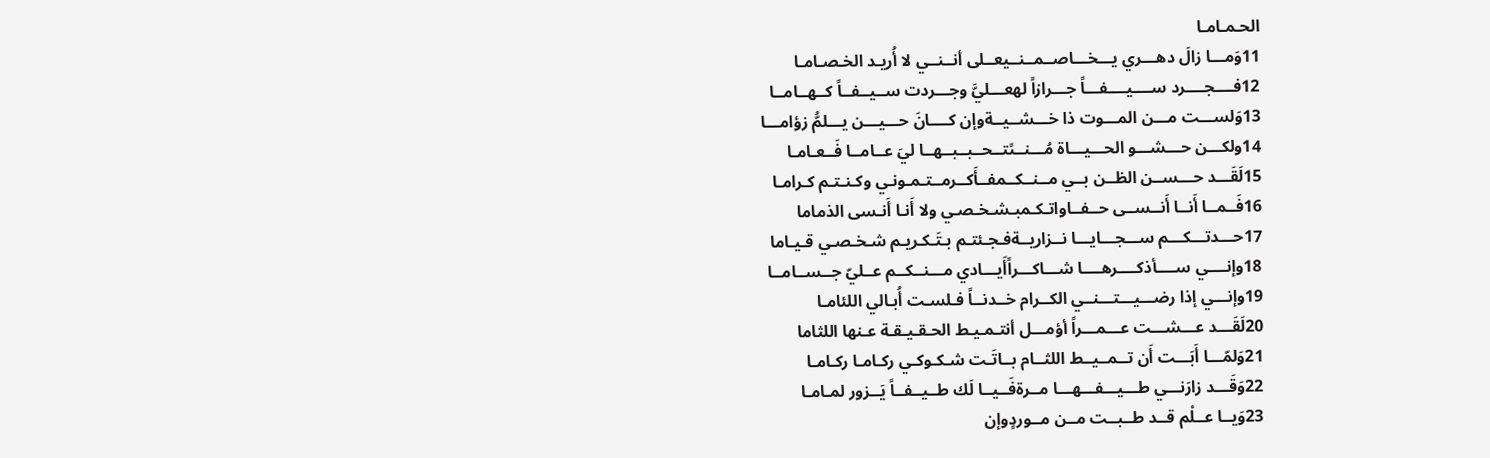الحـمـامـا
11وَمـــا زالَ دهـــري يـــخـــاصــمــنــيعــلى أنــنــي لا أُريـد الخـصـامـا
12فــــجــــرد ســــيــــفـــاً جـــرازاً لهعـــليَّ وجـــردت ســيــفــاً كــهــامــا
13وَلســـت مـــن المـــوت ذا خـــشــيــةوإن كــــانَ حـــيـــن يـــلمُّ زؤامـــا
14ولكـــن حـــشـــو الحـــيـــاة مُـــنــىًتــحــبــبــهــا ليَ عــامــا فَــعـامـا
15لَقَـــد حـــســن الظــن بــي مــنــكــمفــأَكــرمــتـمـونـي وكـنـتـم كـرامـا
16فَــمــا أَنــا أَنــســى حــفــاواتـكـمبـشـخـصـي ولا أَنـا أَنـسى الذماما
17حـــدتـــكـــم ســـجـــايـــا نــزاريــةفـجـئتـم بـتَـكـريـم شـخـصـي قـيـاما
18وإنــــي ســــأذكــــرهــــا شـــاكـــراًأَيـــادي مـــنــكــم عــليّ جــســامــا
19وإنـــي إذا رضـــيـــتـــنــي الكــرام خــدنــاً فـلسـت أُبـالي اللئامـا
20لَقَـــد عـــشـــت عـــمـــراً أؤمـــل أنتـمـيـط الحـقـيـقـة عـنها اللثاما
21وَلمّـــا أَبَـــت أَن تــمــيــط اللثــام بــاتَـت شـكـوكـي ركـامـا ركـامـا
22وَقَـــد زارَنـــي طـــيـــفـــهـــا مــرةفَــيــا لَك طــيــفــاً يَــزور لمـامـا
23وَيــا عــلْم قــد طــبــت مــن مــوردٍوإن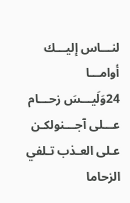لنـــاس إليـــك أوامـــا
24وَلَيـــسَ زحـــام عـــلى آجـــنولكـن عـلى العـذب تـلفي الزحاما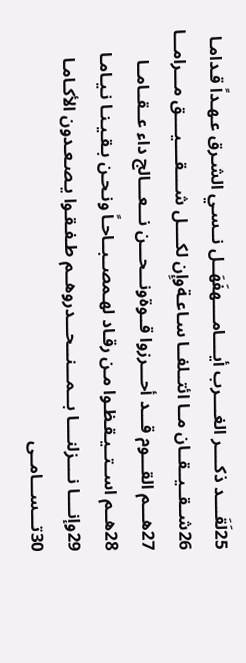25لَقَــــد ذكــــر الغــــرب أيــــامــــهفَهَــل نــسـي الشـرق عـهـداً قـدامـا
26شــقــيــقــان مــا ائتــلفــا سـاعـةوإِن لكــــل شــــقــــيــــق مـــرامـــا
27هـــم القـــوم قـــد أحـــرزوا قــوةونـــحـــن نـــعـــالج داء عــقــامــا
28هــم اســتــيـقـظـوا مـن رقـاد لهـمصــبــاحـاً ونـحـن بـقـيـنـا نـيـامـا
29وإنــــا نــــزلنــــا بـــمـــنـــحـــدروهــم طـفـقـوا يـصـعـدون الأكـامـا
30تـــســـامــى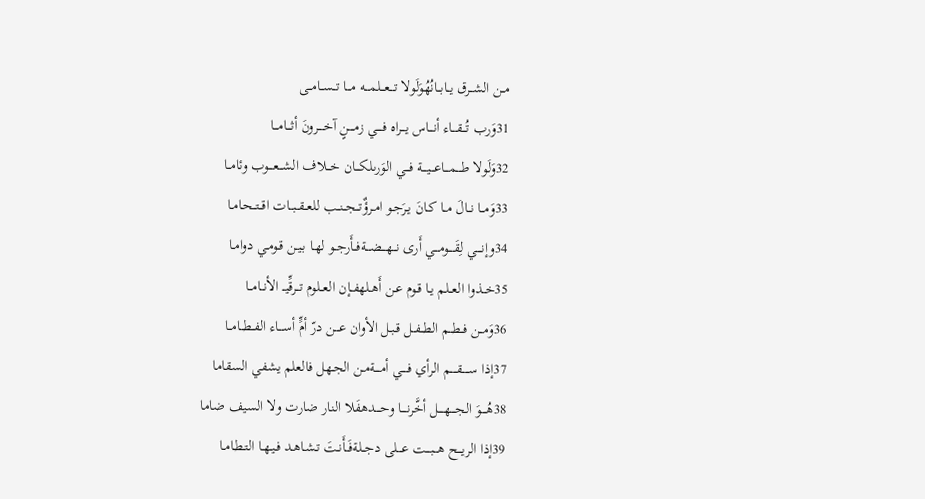مــن الشــرق يــابــانُهُوَلَولا تـــعـــلمـــه مـــا تــســامــى
31وَرب تُـــقـــاء أنـــاس يـــراه فــــي زمــــنٍ آخــــرونَ أثـــامـــا
32وَلَولا طــــمـــاعـــيـــة فـــي الوَرىلكـــان خـــلاف الشـــعـــوب وئامــا
33وَمــا نــالَ مــا كـانَ يـرَجـو امـرؤٌتــجــنــب للعــقــبــات اقــتــحـامـا
34وإنــــي لِقَــــومـــي أَرى نـــهـــضـــةفــأَرجــو لهـا بـيـن قـومـي دوامـا
35خــذوا العــلم يـا قـوم عـن أَهـلهفــإن العــلوم تــرقِّيــ الأنــامــا
36وَمــن فــطــم الطــفــل قـبـل الأوان عـــن درّ أمٍّ أســـاء الفــطــامــا
37إذا ســـــقـــــم الرأي فــــي أمــــةمـن الجـهل فالعلم يشفي السقاما
38هُــــوَ الجــــهــــل أخَّرنــــا وحــــدهفَلا النار ضارت ولا السيف ضاما
39إذا الريـــح هـــبـــت عـــلى دجــلةفَــأَنـتَ تـشـاهـد فـيـهـا التـطـامـا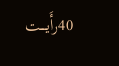40رأَيــــت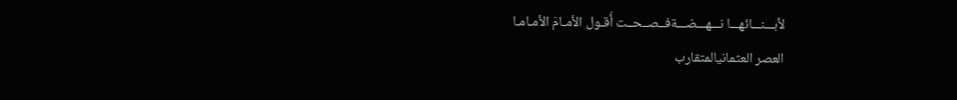لأبـــنـــائهـــا نـــهـــضـــةفــصــحــت أَقـول الأمـامَ الأمـامـا
العصر العثمانيالمتقارب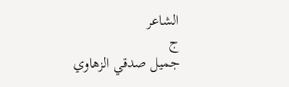الشاعر
ج
جميل صدقي الزهاوي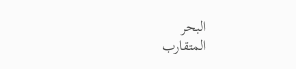البحر
المتقارب